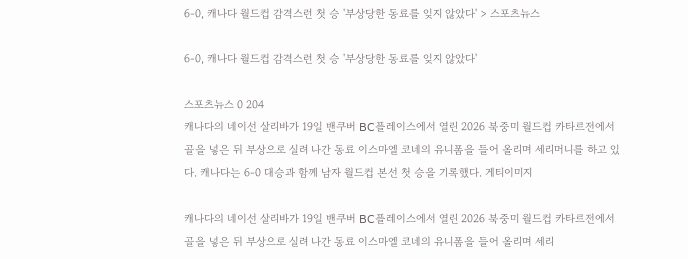6-0, 캐나다 월드컵 감격스런 첫 승 '부상당한 동료를 잊지 않았다' > 스포츠뉴스

6-0, 캐나다 월드컵 감격스런 첫 승 '부상당한 동료를 잊지 않았다'

스포츠뉴스 0 204
캐나다의 네이선 살리바가 19일 밴쿠버 BC플레이스에서 열린 2026 북중미 월드컵 카타르전에서 골을 넣은 뒤 부상으로 실려 나간 동료 이스마엘 코네의 유니폼을 들어 올리며 세리머니를 하고 있다. 캐나다는 6-0 대승과 함께 남자 월드컵 본선 첫 승을 기록했다. 게티이미지

캐나다의 네이선 살리바가 19일 밴쿠버 BC플레이스에서 열린 2026 북중미 월드컵 카타르전에서 골을 넣은 뒤 부상으로 실려 나간 동료 이스마엘 코네의 유니폼을 들어 올리며 세리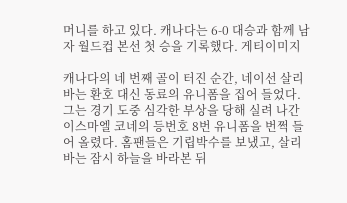머니를 하고 있다. 캐나다는 6-0 대승과 함께 남자 월드컵 본선 첫 승을 기록했다. 게티이미지

캐나다의 네 번째 골이 터진 순간, 네이선 살리바는 환호 대신 동료의 유니폼을 집어 들었다. 그는 경기 도중 심각한 부상을 당해 실려 나간 이스마엘 코네의 등번호 8번 유니폼을 번쩍 들어 올렸다. 홈팬들은 기립박수를 보냈고, 살리바는 잠시 하늘을 바라본 뒤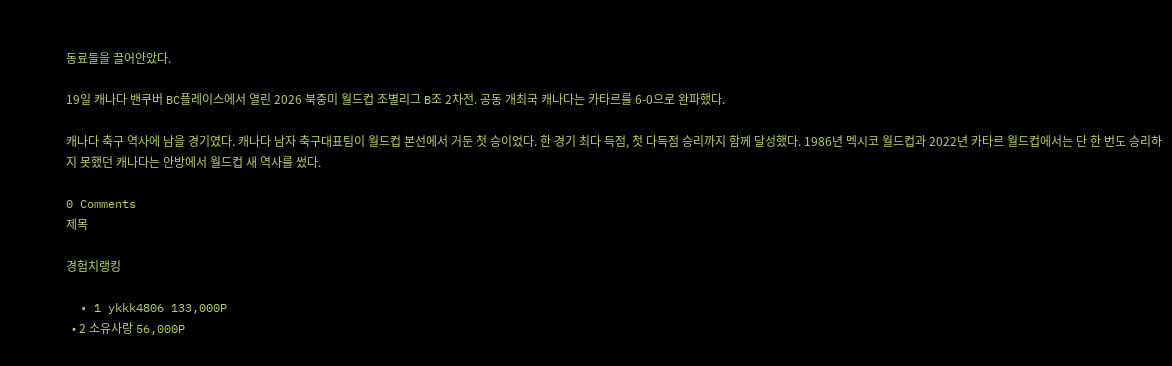동료들을 끌어안았다.

19일 캐나다 밴쿠버 BC플레이스에서 열린 2026 북중미 월드컵 조별리그 B조 2차전. 공동 개최국 캐나다는 카타르를 6-0으로 완파했다.

캐나다 축구 역사에 남을 경기였다. 캐나다 남자 축구대표팀이 월드컵 본선에서 거둔 첫 승이었다. 한 경기 최다 득점, 첫 다득점 승리까지 함께 달성했다. 1986년 멕시코 월드컵과 2022년 카타르 월드컵에서는 단 한 번도 승리하지 못했던 캐나다는 안방에서 월드컵 새 역사를 썼다.

0 Comments
제목

경험치랭킹

  • 1 ykkk4806 133,000P
  • 2 소유사랑 56,000P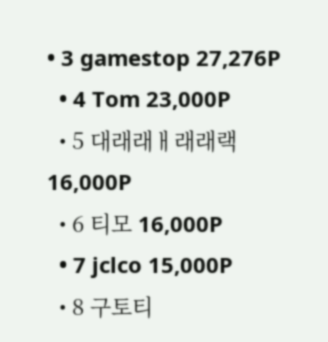• 3 gamestop 27,276P
  • 4 Tom 23,000P
  • 5 대래래ㅐ래래랙 16,000P
  • 6 티모 16,000P
  • 7 jclco 15,000P
  • 8 구토티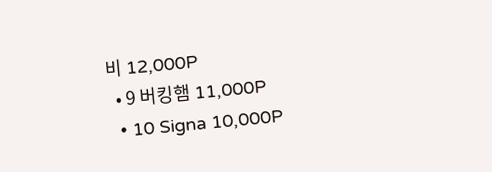비 12,000P
  • 9 버킹햄 11,000P
  • 10 Signa 10,000P